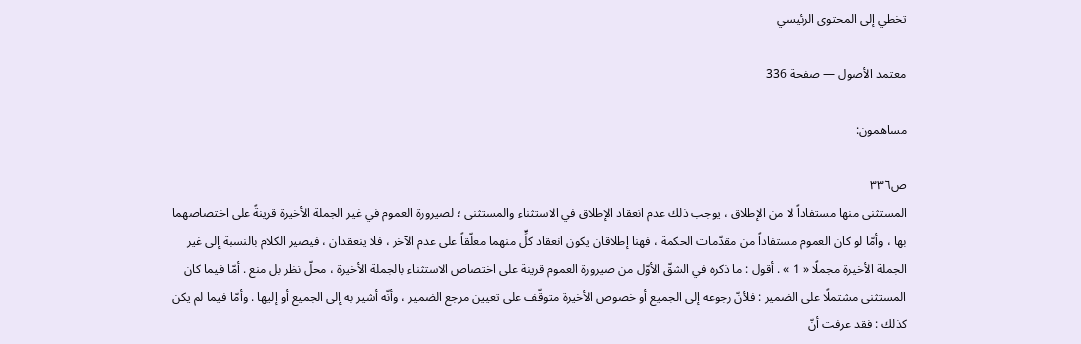تخطي إلى المحتوى الرئيسي

معتمد الأصول — صفحة 336

مساهمون:

ص٣٣٦
المستثنى منها مستفاداً لا من الإطلاق ، يوجب ذلك عدم انعقاد الإطلاق في الاستثناء والمستثنى ؛ لصيرورة العموم في غير الجملة الأخيرة قرينةً على اختصاصهما بها ، وأمّا لو كان العموم مستفاداً من مقدّمات الحكمة ، فهنا إطلاقان يكون انعقاد كلٍّ منهما معلّقاً على عدم الآخر ، فلا ينعقدان ، فيصير الكلام بالنسبة إلى غير الجملة الأخيرة مجملًا « 1 » . أقول : ما ذكره في الشقّ الأوّل من صيرورة العموم قرينة على اختصاص الاستثناء بالجملة الأخيرة ، محلّ نظر بل منع . أمّا فيما كان المستثنى مشتملًا على الضمير : فلأنّ رجوعه إلى الجميع أو خصوص الأخيرة متوقّف على تعيين مرجع الضمير ، وأنّه أشير به إلى الجميع أو إليها . وأمّا فيما لم يكن كذلك : فقد عرفت أنّ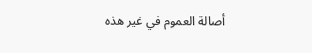أصالة العموم في غير هذه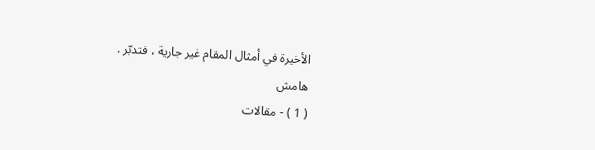الأخيرة في أمثال المقام غير جارية ، فتدبّر .
هامش
( 1 ) - مقالات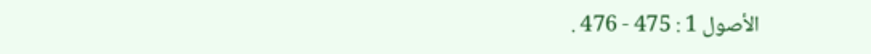الأصول 1 : 475 - 476 .